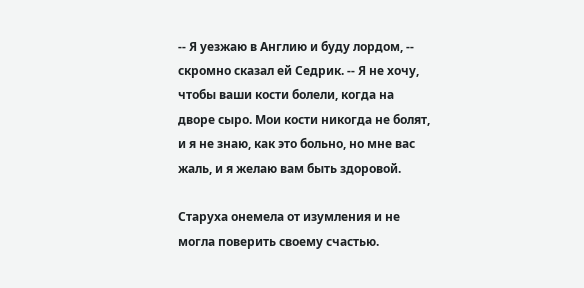-- Я уезжаю в Англию и буду лордом, -- скромно сказал ей Седрик. -- Я не хочу, чтобы ваши кости болели, когда на дворе сыро. Мои кости никогда не болят, и я не знаю, как это больно, но мне вас жаль, и я желаю вам быть здоровой.

Старуха онемела от изумления и не могла поверить своему счастью.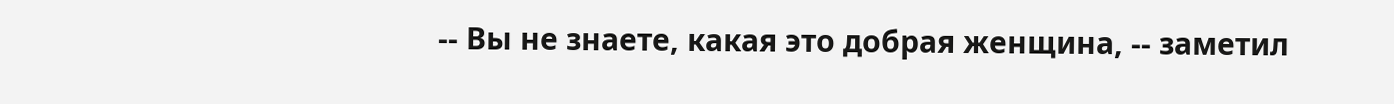-- Вы не знаете, какая это добрая женщина, -- заметил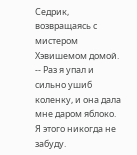Седрик, возвращаясь с мистером Хэвишемом домой. -- Раз я упал и сильно ушиб коленку, и она дала мне даром яблоко. Я этого никогда не забуду.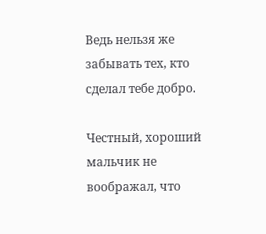Ведь нельзя же забывать тех, кто сделал тебе добро.

Честный, хороший мальчик не воображал, что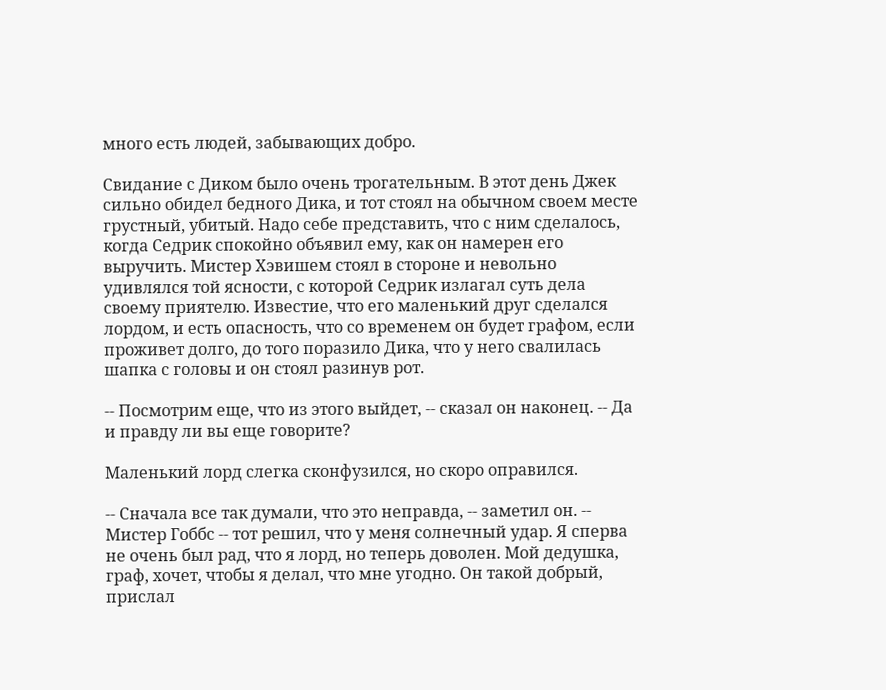много есть людей, забывающих добро.

Свидание с Диком было очень трогательным. В этот день Джек сильно обидел бедного Дика, и тот стоял на обычном своем месте грустный, убитый. Надо себе представить, что с ним сделалось, когда Седрик спокойно объявил ему, как он намерен его выручить. Мистер Хэвишем стоял в стороне и невольно удивлялся той ясности, с которой Седрик излагал суть дела своему приятелю. Известие, что его маленький друг сделался лордом, и есть опасность, что со временем он будет графом, если проживет долго, до того поразило Дика, что у него свалилась шапка с головы и он стоял разинув рот.

-- Посмотрим еще, что из этого выйдет, -- сказал он наконец. -- Да и правду ли вы еще говорите?

Маленький лорд слегка сконфузился, но скоро оправился.

-- Сначала все так думали, что это неправда, -- заметил он. -- Мистер Гоббс -- тот решил, что у меня солнечный удар. Я сперва не очень был рад, что я лорд, но теперь доволен. Мой дедушка, граф, хочет, чтобы я делал, что мне угодно. Он такой добрый, прислал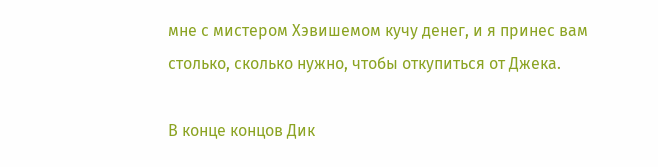мне с мистером Хэвишемом кучу денег, и я принес вам столько, сколько нужно, чтобы откупиться от Джека.

В конце концов Дик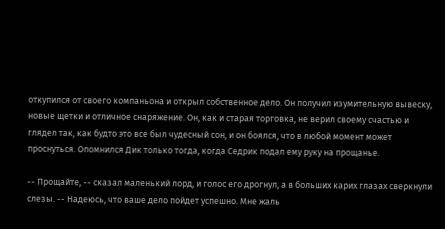откупился от своего компаньона и открыл собственное дело. Он получил изумительную вывеску, новые щетки и отличное снаряжение. Он, как и старая торговка, не верил своему счастью и глядел так, как будто это все был чудесный сон, и он боялся, что в любой момент может проснуться. Опомнился Дик только тогда, когда Седрик подал ему руку на прощанье.

-- Прощайте, -- сказал маленький лорд, и голос его дрогнул, а в больших карих глазах сверкнули слезы. -- Надеюсь, что ваше дело пойдет успешно. Мне жаль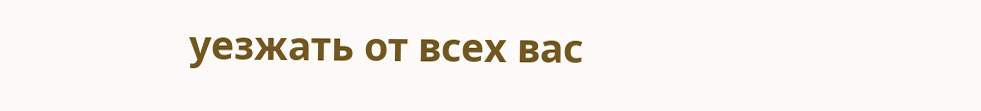уезжать от всех вас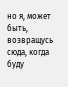но я, может быть, возвращусь сюда, когда буду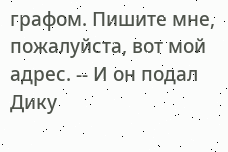графом. Пишите мне, пожалуйста, вот мой адрес. -- И он подал Дику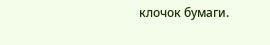клочок бумаги.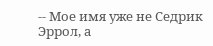-- Мое имя уже не Седрик Эррол, а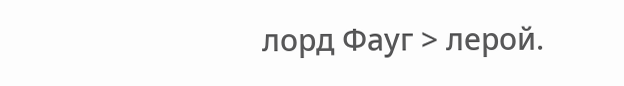лорд Фауг > лерой.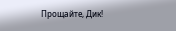Прощайте, Дик!